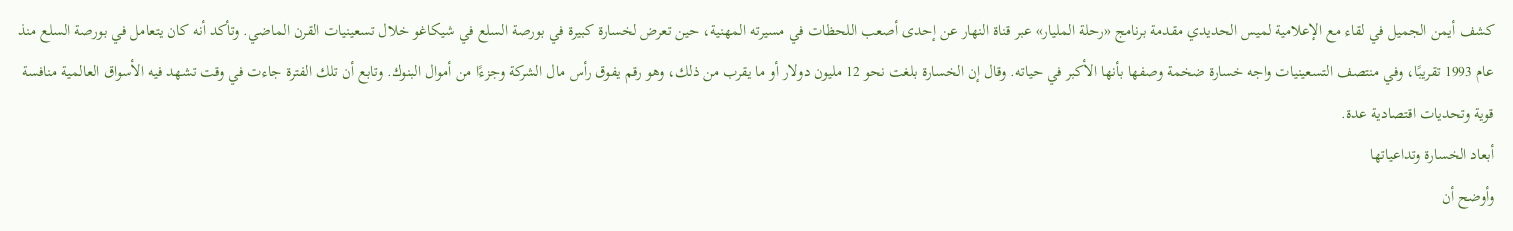كشف أيمن الجميل في لقاء مع الإعلامية لميس الحديدي مقدمة برنامج «رحلة المليار» عبر قناة النهار عن إحدى أصعب اللحظات في مسيرته المهنية، حين تعرض لخسارة كبيرة في بورصة السلع في شيكاغو خلال تسعينيات القرن الماضي. وتأكد أنه كان يتعامل في بورصة السلع منذ عام 1993 تقريبًا، وفي منتصف التسعينيات واجه خسارة ضخمة وصفها بأنها الأكبر في حياته. وقال إن الخسارة بلغت نحو 12 مليون دولار أو ما يقرب من ذلك، وهو رقم يفوق رأس مال الشركة وجزءًا من أموال البنوك. وتابع أن تلك الفترة جاءت في وقت تشهد فيه الأسواق العالمية منافسة قوية وتحديات اقتصادية عدة.
أبعاد الخسارة وتداعياتها
وأوضح أن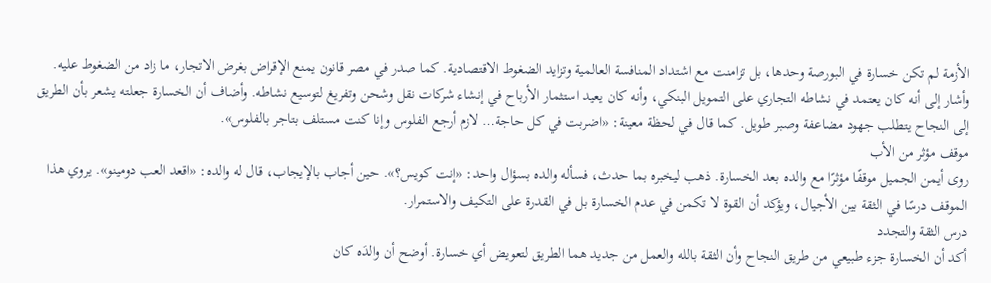الأزمة لم تكن خسارة في البورصة وحدها، بل تزامنت مع اشتداد المنافسة العالمية وتزايد الضغوط الاقتصادية. كما صدر في مصر قانون يمنع الإقراض بغرض الاتجار، ما زاد من الضغوط عليه. وأشار إلى أنه كان يعتمد في نشاطه التجاري على التمويل البنكي، وأنه كان يعيد استثمار الأرباح في إنشاء شركات نقل وشحن وتفريغ لتوسيع نشاطه. وأضاف أن الخسارة جعلته يشعر بأن الطريق إلى النجاح يتطلب جهود مضاعفة وصبر طويل. كما قال في لحظة معينة: «اضربت في كل حاجة… لازم أرجع الفلوس وإنا كنت مستلف بتاجر بالفلوس».
موقف مؤثر من الأب
روى أيمن الجميل موقفًا مؤثرًا مع والده بعد الخسارة. ذهب ليخبره بما حدث، فسأله والده بسؤال واحد: «إنت كويس؟». حين أجاب بالإيجاب، قال له والده: «اقعد العب دومينو». يروي هذا الموقف درسًا في الثقة بين الأجيال، ويؤكد أن القوة لا تكمن في عدم الخسارة بل في القدرة على التكيف والاستمرار.
درس الثقة والتجدد
أكد أن الخسارة جزء طبيعي من طريق النجاح وأن الثقة بالله والعمل من جديد هما الطريق لتعويض أي خسارة. أوضح أن والدَه كان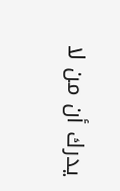يدرك أن من لا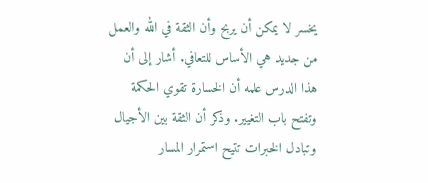يخسر لا يمكن أن يربح وأن الثقة في الله والعمل من جديد هي الأساس للتعافي. أشار إلى أن هذا الدرس علمه أن الخسارة تقوي الحكمة وتفتح باب التغيير. وذكر أن الثقة بين الأجيال وتبادل الخبرات تتيح استمرار المسار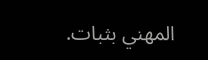المهني بثبات.